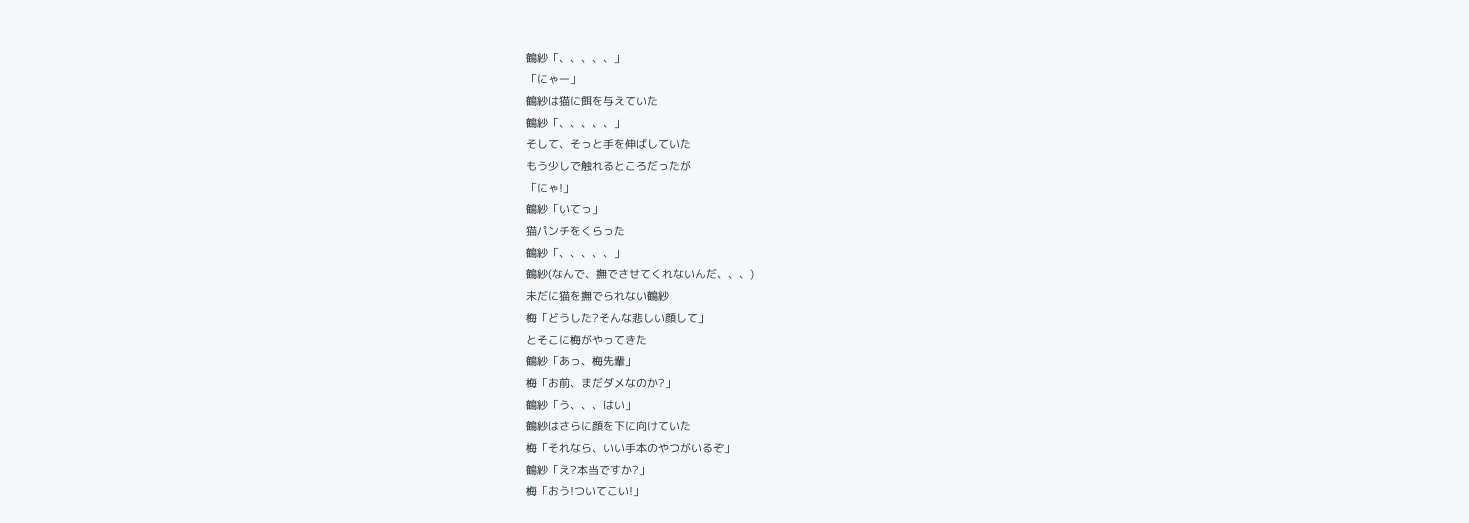鶴紗「、、、、、」
「にゃー」
鶴紗は猫に餌を与えていた
鶴紗「、、、、、」
そして、そっと手を伸ばしていた
もう少しで触れるところだったが
「にゃ!」
鶴紗「いてっ」
猫パンチをくらった
鶴紗「、、、、、」
鶴紗(なんで、撫でさせてくれないんだ、、、)
未だに猫を撫でられない鶴紗
梅「どうした?そんな悲しい顔して」
とそこに梅がやってきた
鶴紗「あっ、梅先輩」
梅「お前、まだダメなのか?」
鶴紗「う、、、はい」
鶴紗はさらに顔を下に向けていた
梅「それなら、いい手本のやつがいるぞ」
鶴紗「え?本当ですか?」
梅「おう!ついてこい!」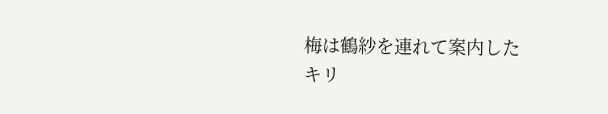梅は鶴紗を連れて案内した
キリ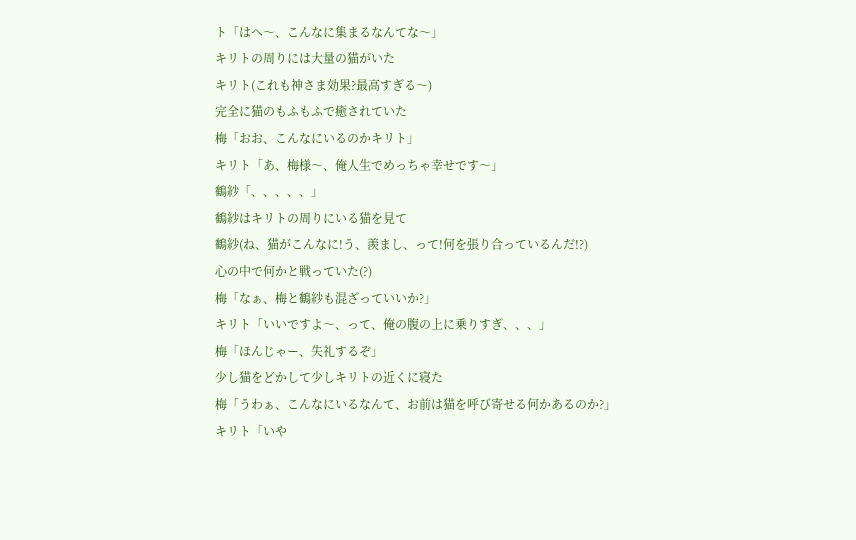ト「はへ〜、こんなに集まるなんてな〜」
キリトの周りには大量の猫がいた
キリト(これも神さま効果?最高すぎる〜)
完全に猫のもふもふで癒されていた
梅「おお、こんなにいるのかキリト」
キリト「あ、梅様〜、俺人生でめっちゃ幸せです〜」
鶴紗「、、、、、」
鶴紗はキリトの周りにいる猫を見て
鶴紗(ね、猫がこんなに!う、羨まし、って!何を張り合っているんだ!?)
心の中で何かと戦っていた(?)
梅「なぁ、梅と鶴紗も混ざっていいか?」
キリト「いいですよ〜、って、俺の腹の上に乗りすぎ、、、」
梅「ほんじゃー、失礼するぞ」
少し猫をどかして少しキリトの近くに寝た
梅「うわぁ、こんなにいるなんて、お前は猫を呼び寄せる何かあるのか?」
キリト「いや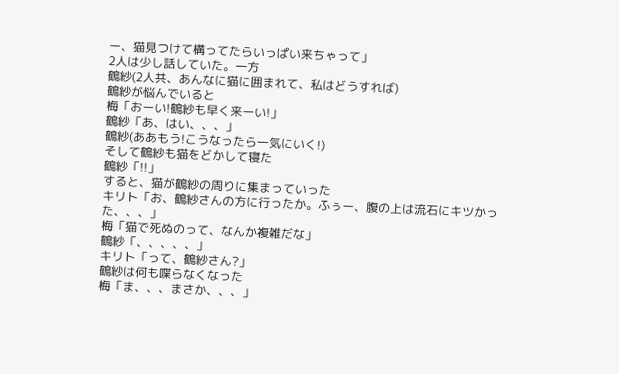ー、猫見つけて構ってたらいっぱい来ちゃって」
2人は少し話していた。一方
鶴紗(2人共、あんなに猫に囲まれて、私はどうすれば)
鶴紗が悩んでいると
梅「おーい!鶴紗も早く来ーい!」
鶴紗「あ、はい、、、」
鶴紗(ああもう!こうなったら一気にいく!)
そして鶴紗も猫をどかして寝た
鶴紗「!!」
すると、猫が鶴紗の周りに集まっていった
キリト「お、鶴紗さんの方に行ったか。ふぅー、腹の上は流石にキツかった、、、」
梅「猫で死ぬのって、なんか複雑だな」
鶴紗「、、、、、」
キリト「って、鶴紗さん?」
鶴紗は何も喋らなくなった
梅「ま、、、まさか、、、」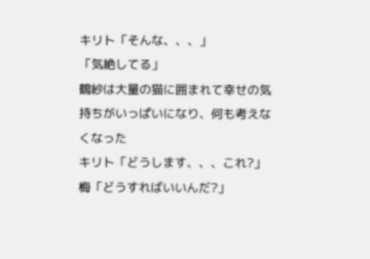キリト「そんな、、、」
「気絶してる」
鶴紗は大量の猫に囲まれて幸せの気持ちがいっぱいになり、何も考えなくなった
キリト「どうします、、、これ?」
梅「どうすればいいんだ?」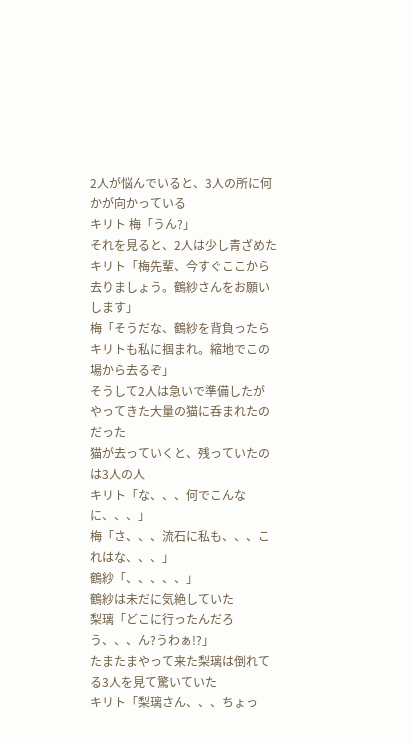2人が悩んでいると、3人の所に何かが向かっている
キリト 梅「うん?」
それを見ると、2人は少し青ざめた
キリト「梅先輩、今すぐここから去りましょう。鶴紗さんをお願いします」
梅「そうだな、鶴紗を背負ったらキリトも私に掴まれ。縮地でこの場から去るぞ」
そうして2人は急いで準備したが
やってきた大量の猫に呑まれたのだった
猫が去っていくと、残っていたのは3人の人
キリト「な、、、何でこんなに、、、」
梅「さ、、、流石に私も、、、これはな、、、」
鶴紗「、、、、、」
鶴紗は未だに気絶していた
梨璃「どこに行ったんだろう、、、ん?うわぁ!?」
たまたまやって来た梨璃は倒れてる3人を見て驚いていた
キリト「梨璃さん、、、ちょっ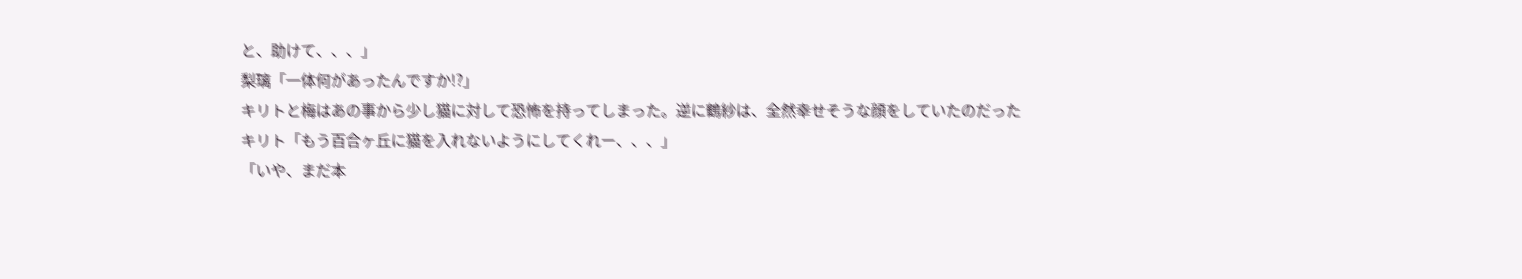と、助けて、、、」
梨璃「一体何があったんですか!?」
キリトと梅はあの事から少し猫に対して恐怖を持ってしまった。逆に鶴紗は、全然幸せそうな顔をしていたのだった
キリト「もう百合ヶ丘に猫を入れないようにしてくれー、、、」
「いや、まだ本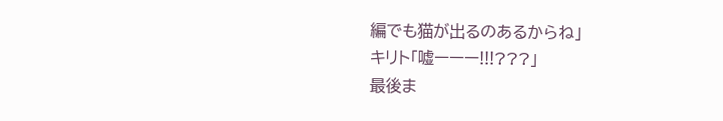編でも猫が出るのあるからね」
キリト「嘘ーーー!!!???」
最後ま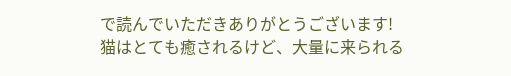で読んでいただきありがとうございます!
猫はとても癒されるけど、大量に来られる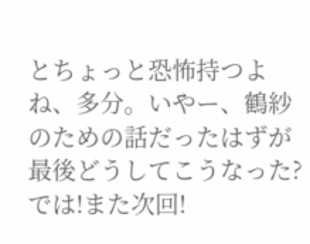とちょっと恐怖持つよね、多分。いやー、鶴紗のための話だったはずが最後どうしてこうなった?
では!また次回!